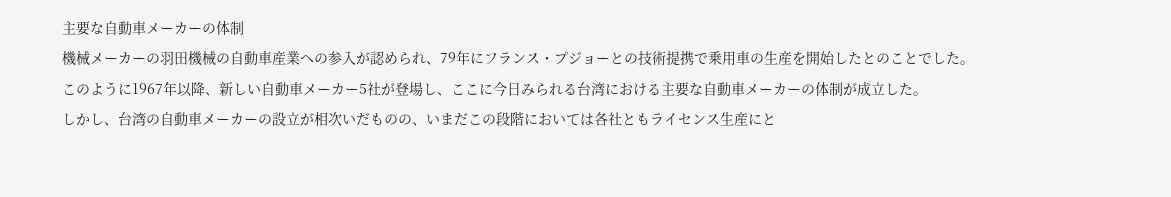主要な自動車メーカーの体制
機械メーカーの羽田機械の自動車産業への参入が認められ、79年にフランス・プジョーとの技術提携で乗用車の生産を開始したとのことでした。
このように1967年以降、新しい自動車メーカー5社が登場し、ここに今日みられる台湾における主要な自動車メーカーの体制が成立した。
しかし、台湾の自動車メーカーの設立が相次いだものの、いまだこの段階においては各社ともライセンス生産にと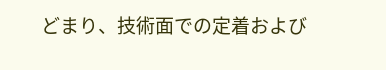どまり、技術面での定着および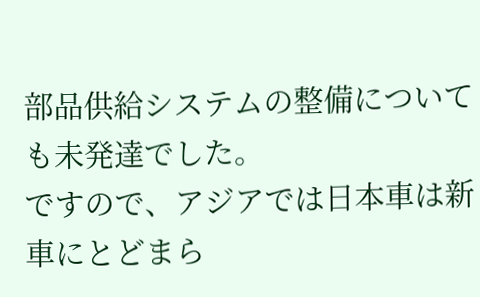部品供給システムの整備についても未発達でした。
ですので、アジアでは日本車は新車にとどまら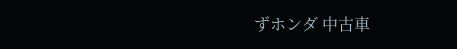ずホンダ 中古車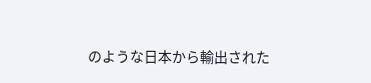のような日本から輸出された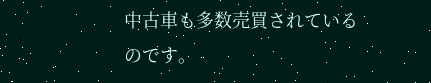中古車も多数売買されているのです。